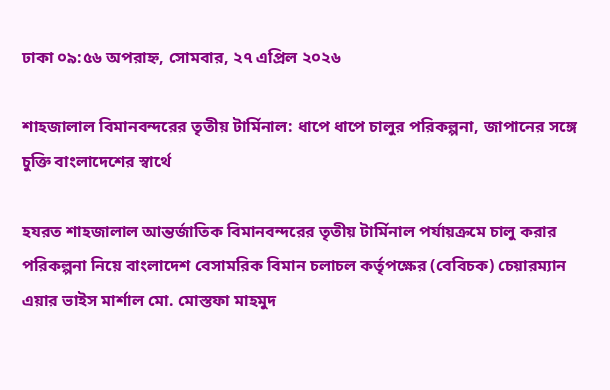ঢাকা ০৯:৫৬ অপরাহ্ন, সোমবার, ২৭ এপ্রিল ২০২৬

শাহজালাল বিমানবন্দরের তৃতীয় টার্মিনাল: ধাপে ধাপে চালুর পরিকল্পনা, জাপানের সঙ্গে চুক্তি বাংলাদেশের স্বার্থে

হযরত শাহজালাল আন্তর্জাতিক বিমানবন্দরের তৃতীয় টার্মিনাল পর্যায়ক্রমে চালু করার পরিকল্পনা নিয়ে বাংলাদেশ বেসামরিক বিমান চলাচল কর্তৃপক্ষের (বেবিচক) চেয়ারম্যান এয়ার ভাইস মার্শাল মো. মোস্তফা মাহমুদ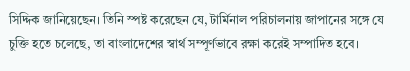সিদ্দিক জানিয়েছেন। তিনি স্পষ্ট করেছেন যে, টার্মিনাল পরিচালনায় জাপানের সঙ্গে যে চুক্তি হতে চলেছে, তা বাংলাদেশের স্বার্থ সম্পূর্ণভাবে রক্ষা করেই সম্পাদিত হবে।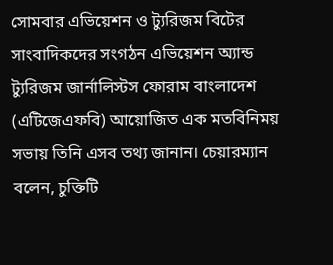সোমবার এভিয়েশন ও ট্যুরিজম বিটের সাংবাদিকদের সংগঠন এভিয়েশন অ্যান্ড ট্যুরিজম জার্নালিস্টস ফোরাম বাংলাদেশ (এটিজেএফবি) আয়োজিত এক মতবিনিময় সভায় তিনি এসব তথ্য জানান। চেয়ারম্যান বলেন, চুক্তিটি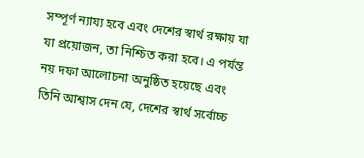সম্পূর্ণ ন্যায্য হবে এবং দেশের স্বার্থ রক্ষায় যা যা প্রয়োজন, তা নিশ্চিত করা হবে। এ পর্যন্ত নয় দফা আলোচনা অনুষ্ঠিত হয়েছে এবং তিনি আশ্বাস দেন যে, দেশের স্বার্থ সর্বোচ্চ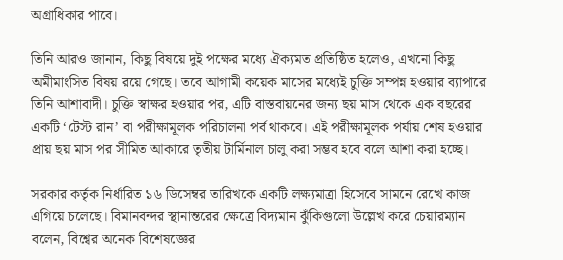অগ্রাধিকার পাবে।

তিনি আরও জানান, কিছু বিষয়ে দুই পক্ষের মধ্যে ঐক্যমত প্রতিষ্ঠিত হলেও, এখনো কিছু অমীমাংসিত বিষয় রয়ে গেছে। তবে আগামী কয়েক মাসের মধ্যেই চুক্তি সম্পন্ন হওয়ার ব্যাপারে তিনি আশাবাদী। চুক্তি স্বাক্ষর হওয়ার পর, এটি বাস্তবায়নের জন্য ছয় মাস থেকে এক বছরের একটি ‘টেস্ট রান’ বা পরীক্ষামূলক পরিচালনা পর্ব থাকবে। এই পরীক্ষামূলক পর্যায় শেষ হওয়ার প্রায় ছয় মাস পর সীমিত আকারে তৃতীয় টার্মিনাল চালু করা সম্ভব হবে বলে আশা করা হচ্ছে।

সরকার কর্তৃক নির্ধারিত ১৬ ডিসেম্বর তারিখকে একটি লক্ষ্যমাত্রা হিসেবে সামনে রেখে কাজ এগিয়ে চলেছে। বিমানবন্দর স্থানান্তরের ক্ষেত্রে বিদ্যমান ঝুঁকিগুলো উল্লেখ করে চেয়ারম্যান বলেন, বিশ্বের অনেক বিশেষজ্ঞের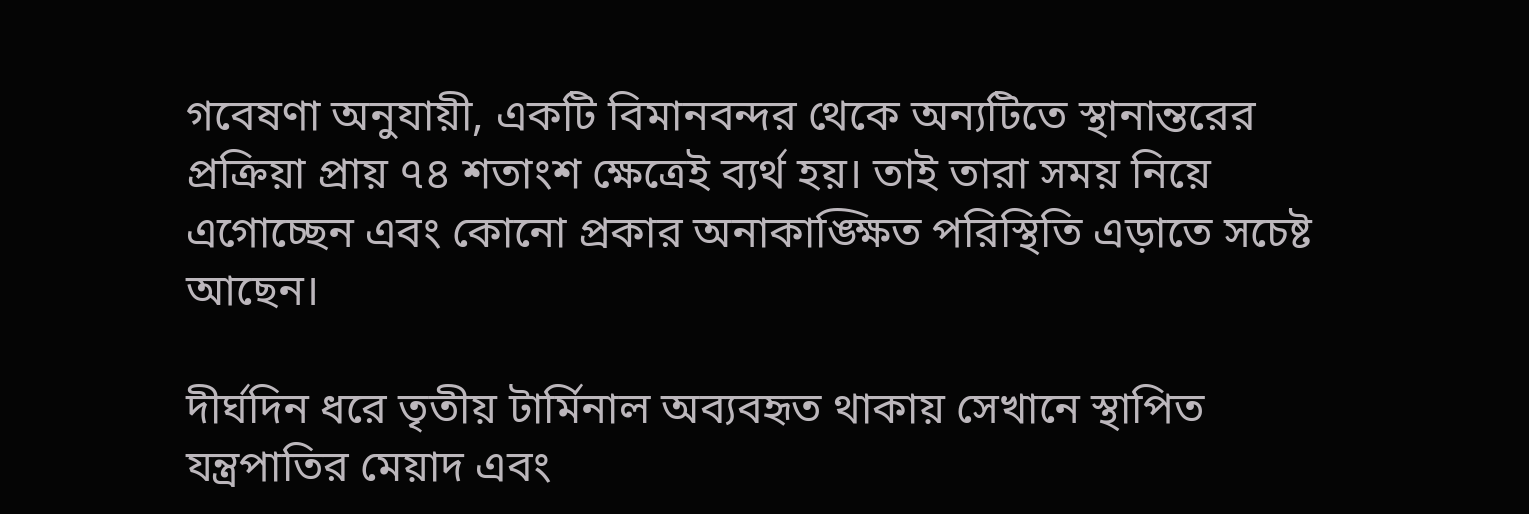গবেষণা অনুযায়ী, একটি বিমানবন্দর থেকে অন্যটিতে স্থানান্তরের প্রক্রিয়া প্রায় ৭৪ শতাংশ ক্ষেত্রেই ব্যর্থ হয়। তাই তারা সময় নিয়ে এগোচ্ছেন এবং কোনো প্রকার অনাকাঙ্ক্ষিত পরিস্থিতি এড়াতে সচেষ্ট আছেন।

দীর্ঘদিন ধরে তৃতীয় টার্মিনাল অব্যবহৃত থাকায় সেখানে স্থাপিত যন্ত্রপাতির মেয়াদ এবং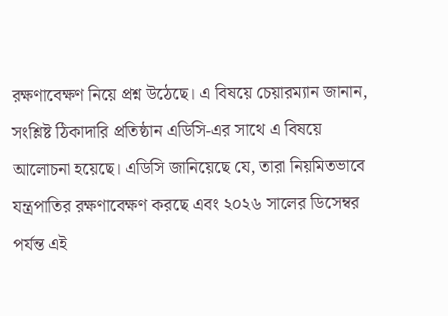রক্ষণাবেক্ষণ নিয়ে প্রশ্ন উঠেছে। এ বিষয়ে চেয়ারম্যান জানান, সংশ্লিষ্ট ঠিকাদারি প্রতিষ্ঠান এডিসি-এর সাথে এ বিষয়ে আলোচনা হয়েছে। এডিসি জানিয়েছে যে, তারা নিয়মিতভাবে যন্ত্রপাতির রক্ষণাবেক্ষণ করছে এবং ২০২৬ সালের ডিসেম্বর পর্যন্ত এই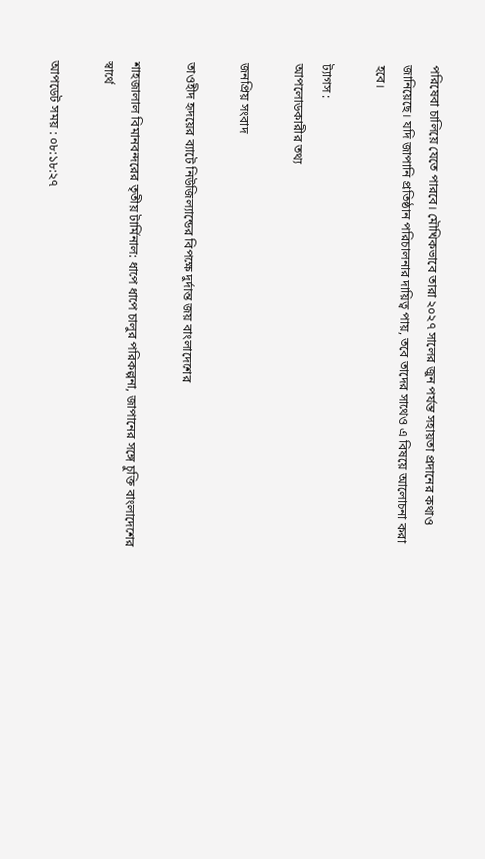পরিষেবা চালিয়ে যেতে পারবে। মৌখিকভাবে তারা ২০২৭ সালের জুন পর্যন্ত সহায়তা প্রদানের কথাও জানিয়েছে। যদি জাপানি প্রতিষ্ঠান পরিচালনার দায়িত্ব পায়, তবে তাদের সাথেও এ বিষয়ে আলোচনা করা হবে।

ট্যাগস :
আপলোডকারীর তথ্য

জনপ্রিয় সংবাদ

তাওহীদ হৃদয়ের ব্যাটে নিউজিল্যান্ডের বিপক্ষে দুর্দান্ত জয় বাংলাদেশের

শাহজালাল বিমানবন্দরের তৃতীয় টার্মিনাল: ধাপে ধাপে চালুর পরিকল্পনা, জাপানের সঙ্গে চুক্তি বাংলাদেশের স্বার্থে

আপডেট সময় : ০৮:১৮:২৭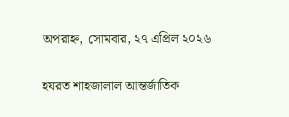অপরাহ্ন, সোমবার, ২৭ এপ্রিল ২০২৬

হযরত শাহজালাল আন্তর্জাতিক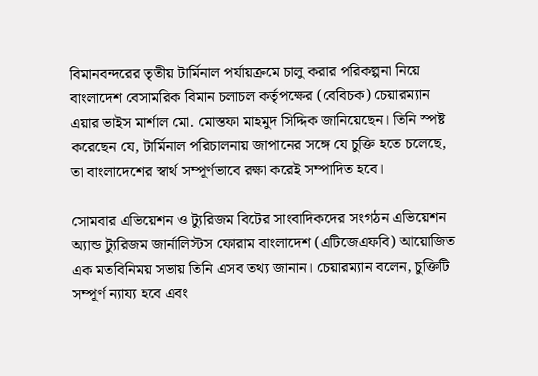বিমানবন্দরের তৃতীয় টার্মিনাল পর্যায়ক্রমে চালু করার পরিকল্পনা নিয়ে বাংলাদেশ বেসামরিক বিমান চলাচল কর্তৃপক্ষের (বেবিচক) চেয়ারম্যান এয়ার ভাইস মার্শাল মো. মোস্তফা মাহমুদ সিদ্দিক জানিয়েছেন। তিনি স্পষ্ট করেছেন যে, টার্মিনাল পরিচালনায় জাপানের সঙ্গে যে চুক্তি হতে চলেছে, তা বাংলাদেশের স্বার্থ সম্পূর্ণভাবে রক্ষা করেই সম্পাদিত হবে।

সোমবার এভিয়েশন ও ট্যুরিজম বিটের সাংবাদিকদের সংগঠন এভিয়েশন অ্যান্ড ট্যুরিজম জার্নালিস্টস ফোরাম বাংলাদেশ (এটিজেএফবি) আয়োজিত এক মতবিনিময় সভায় তিনি এসব তথ্য জানান। চেয়ারম্যান বলেন, চুক্তিটি সম্পূর্ণ ন্যায্য হবে এবং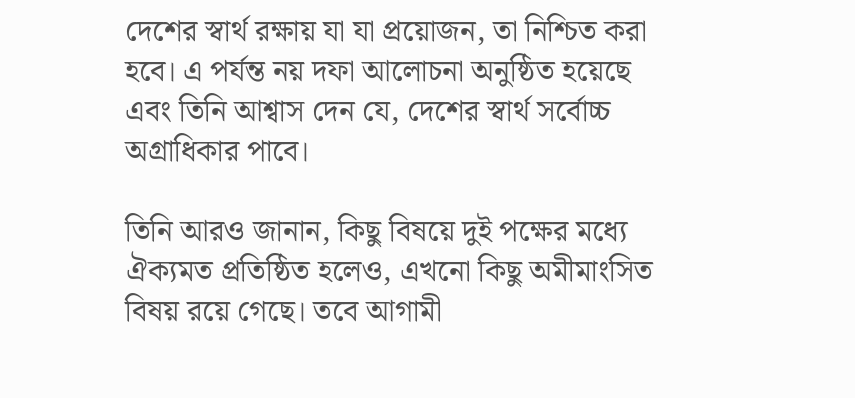দেশের স্বার্থ রক্ষায় যা যা প্রয়োজন, তা নিশ্চিত করা হবে। এ পর্যন্ত নয় দফা আলোচনা অনুষ্ঠিত হয়েছে এবং তিনি আশ্বাস দেন যে, দেশের স্বার্থ সর্বোচ্চ অগ্রাধিকার পাবে।

তিনি আরও জানান, কিছু বিষয়ে দুই পক্ষের মধ্যে ঐক্যমত প্রতিষ্ঠিত হলেও, এখনো কিছু অমীমাংসিত বিষয় রয়ে গেছে। তবে আগামী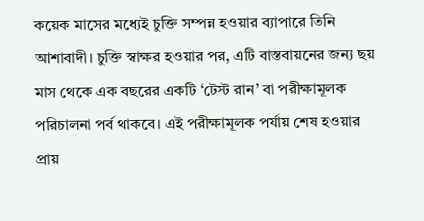কয়েক মাসের মধ্যেই চুক্তি সম্পন্ন হওয়ার ব্যাপারে তিনি আশাবাদী। চুক্তি স্বাক্ষর হওয়ার পর, এটি বাস্তবায়নের জন্য ছয় মাস থেকে এক বছরের একটি ‘টেস্ট রান’ বা পরীক্ষামূলক পরিচালনা পর্ব থাকবে। এই পরীক্ষামূলক পর্যায় শেষ হওয়ার প্রায়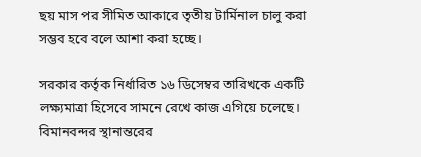ছয় মাস পর সীমিত আকারে তৃতীয় টার্মিনাল চালু করা সম্ভব হবে বলে আশা করা হচ্ছে।

সরকার কর্তৃক নির্ধারিত ১৬ ডিসেম্বর তারিখকে একটি লক্ষ্যমাত্রা হিসেবে সামনে রেখে কাজ এগিয়ে চলেছে। বিমানবন্দর স্থানান্তরের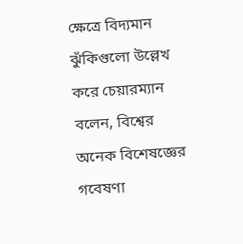ক্ষেত্রে বিদ্যমান ঝুঁকিগুলো উল্লেখ করে চেয়ারম্যান বলেন, বিশ্বের অনেক বিশেষজ্ঞের গবেষণা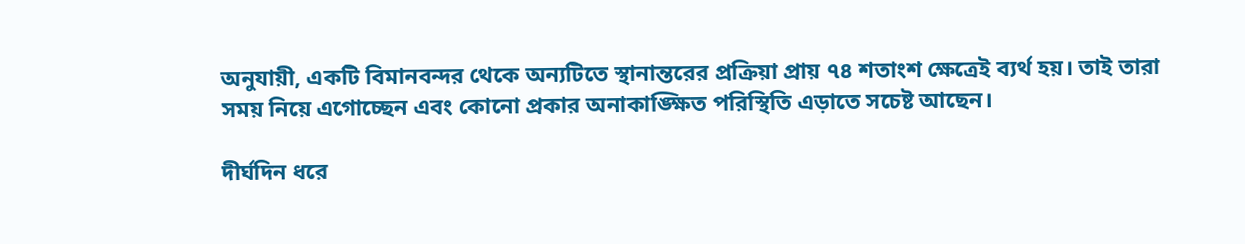অনুযায়ী, একটি বিমানবন্দর থেকে অন্যটিতে স্থানান্তরের প্রক্রিয়া প্রায় ৭৪ শতাংশ ক্ষেত্রেই ব্যর্থ হয়। তাই তারা সময় নিয়ে এগোচ্ছেন এবং কোনো প্রকার অনাকাঙ্ক্ষিত পরিস্থিতি এড়াতে সচেষ্ট আছেন।

দীর্ঘদিন ধরে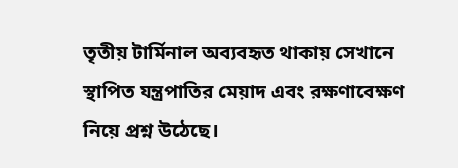তৃতীয় টার্মিনাল অব্যবহৃত থাকায় সেখানে স্থাপিত যন্ত্রপাতির মেয়াদ এবং রক্ষণাবেক্ষণ নিয়ে প্রশ্ন উঠেছে।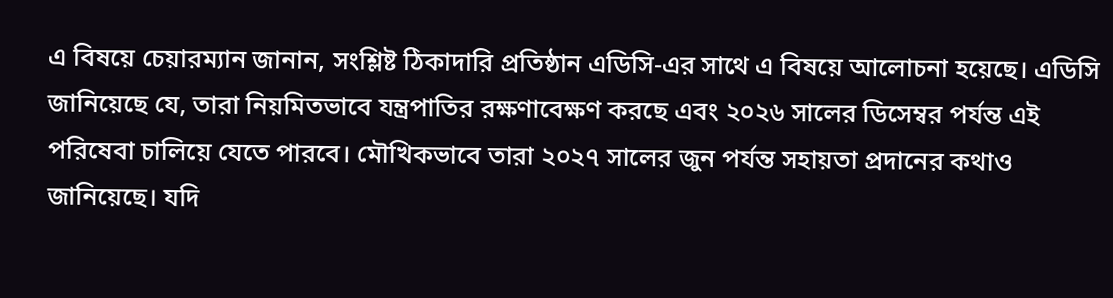এ বিষয়ে চেয়ারম্যান জানান, সংশ্লিষ্ট ঠিকাদারি প্রতিষ্ঠান এডিসি-এর সাথে এ বিষয়ে আলোচনা হয়েছে। এডিসি জানিয়েছে যে, তারা নিয়মিতভাবে যন্ত্রপাতির রক্ষণাবেক্ষণ করছে এবং ২০২৬ সালের ডিসেম্বর পর্যন্ত এই পরিষেবা চালিয়ে যেতে পারবে। মৌখিকভাবে তারা ২০২৭ সালের জুন পর্যন্ত সহায়তা প্রদানের কথাও জানিয়েছে। যদি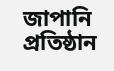জাপানি প্রতিষ্ঠান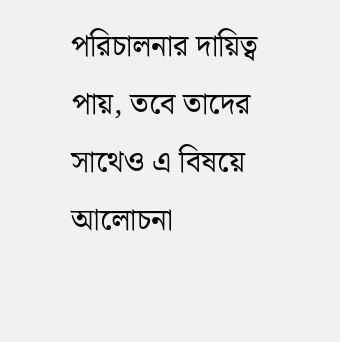পরিচালনার দায়িত্ব পায়, তবে তাদের সাথেও এ বিষয়ে আলোচনা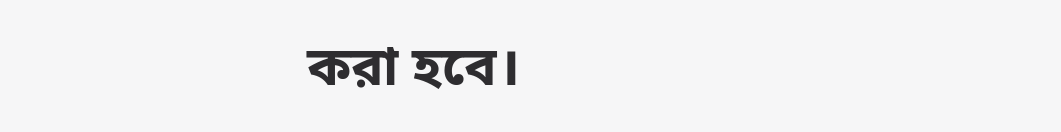করা হবে।